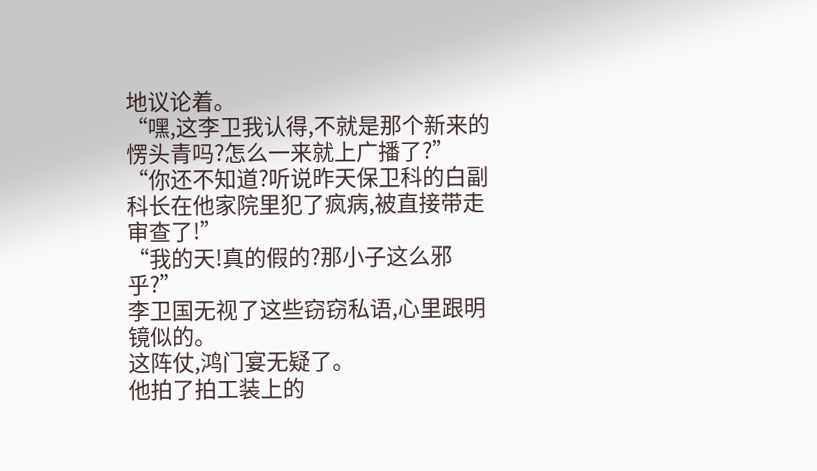地议论着。
“嘿,这李卫我认得,不就是那个新来的愣头青吗?怎么一来就上广播了?”
“你还不知道?听说昨天保卫科的白副科长在他家院里犯了疯病,被直接带走审查了!”
“我的天!真的假的?那小子这么邪乎?”
李卫国无视了这些窃窃私语,心里跟明镜似的。
这阵仗,鸿门宴无疑了。
他拍了拍工装上的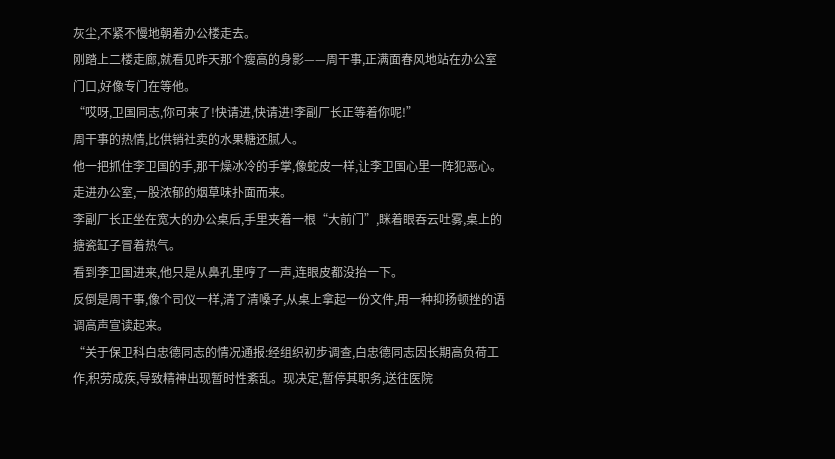灰尘,不紧不慢地朝着办公楼走去。
刚踏上二楼走廊,就看见昨天那个瘦高的身影——周干事,正满面春风地站在办公室门口,好像专门在等他。
“哎呀,卫国同志,你可来了!快请进,快请进!李副厂长正等着你呢!”
周干事的热情,比供销社卖的水果糖还腻人。
他一把抓住李卫国的手,那干燥冰冷的手掌,像蛇皮一样,让李卫国心里一阵犯恶心。
走进办公室,一股浓郁的烟草味扑面而来。
李副厂长正坐在宽大的办公桌后,手里夹着一根“大前门”,眯着眼吞云吐雾,桌上的搪瓷缸子冒着热气。
看到李卫国进来,他只是从鼻孔里哼了一声,连眼皮都没抬一下。
反倒是周干事,像个司仪一样,清了清嗓子,从桌上拿起一份文件,用一种抑扬顿挫的语调高声宣读起来。
“关于保卫科白忠德同志的情况通报:经组织初步调查,白忠德同志因长期高负荷工作,积劳成疾,导致精神出现暂时性紊乱。现决定,暂停其职务,送往医院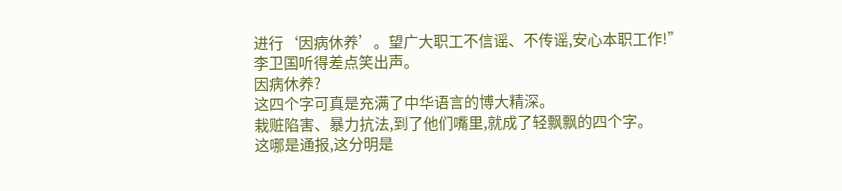进行‘因病休养’。望广大职工不信谣、不传谣,安心本职工作!”
李卫国听得差点笑出声。
因病休养?
这四个字可真是充满了中华语言的博大精深。
栽赃陷害、暴力抗法,到了他们嘴里,就成了轻飘飘的四个字。
这哪是通报,这分明是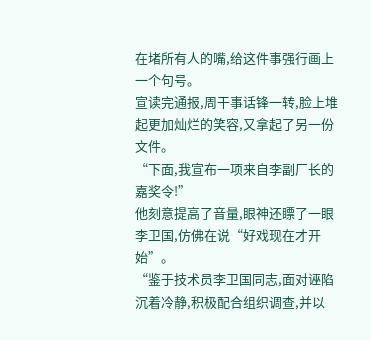在堵所有人的嘴,给这件事强行画上一个句号。
宣读完通报,周干事话锋一转,脸上堆起更加灿烂的笑容,又拿起了另一份文件。
“下面,我宣布一项来自李副厂长的嘉奖令!”
他刻意提高了音量,眼神还瞟了一眼李卫国,仿佛在说“好戏现在才开始”。
“鉴于技术员李卫国同志,面对诬陷沉着冷静,积极配合组织调查,并以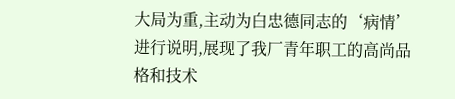大局为重,主动为白忠德同志的‘病情’进行说明,展现了我厂青年职工的高尚品格和技术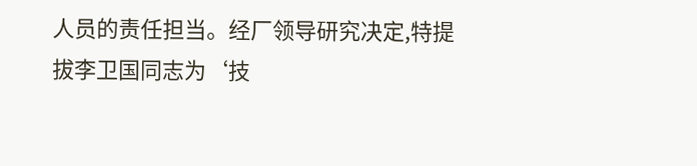人员的责任担当。经厂领导研究决定,特提拔李卫国同志为‘技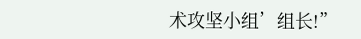术攻坚小组’组长!”